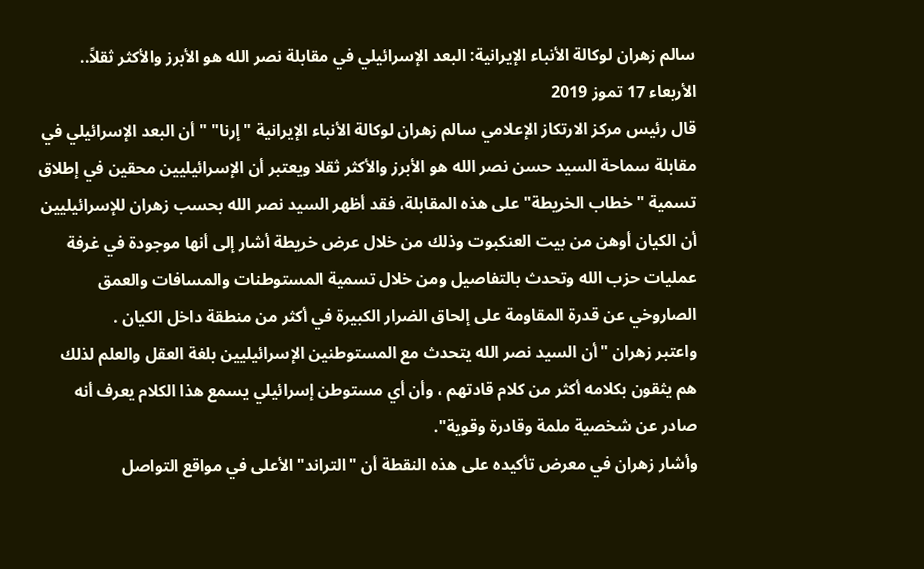سالم زهران لوكالة الأنباء الإيرانية: البعد الإسرائيلي في مقابلة نصر الله هو الأبرز والأكثر ثقلاً..
الأربعاء 17 تموز 2019
قال رئيس مركز الارتكاز الإعلامي سالم زهران لوكالة الأنباء الإيرانية "إرنا" " أن البعد الإسرائيلي في مقابلة سماحة السيد حسن نصر الله هو الأبرز والأكثر ثقلا ويعتبر أن الإسرائيليين محقين في إطلاق تسمية "خطاب الخريطة" على هذه المقابلة، فقد أظهر السيد نصر الله بحسب زهران للإسرائيليين أن الكيان أوهن من بيت العنكبوت وذلك من خلال عرض خريطة أشار إلى أنها موجودة في غرفة عمليات حزب الله وتحدث بالتفاصيل ومن خلال تسمية المستوطنات والمسافات والعمق الصاروخي عن قدرة المقاومة على إلحاق الضرار الكبيرة في أكثر من منطقة داخل الكيان .
واعتبر زهران "أن السيد نصر الله يتحدث مع المستوطنين الإسرائيليين بلغة العقل والعلم لذلك هم يثقون بكلامه أكثر من كلام قادتهم ، وأن أي مستوطن إسرائيلي يسمع هذا الكلام يعرف أنه صادر عن شخصية ملمة وقادرة وقوية".
وأشار زهران في معرض تأكيده على هذه النقطة أن "التراند" الأعلى في مواقع التواصل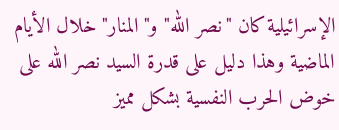الإسرائيلية كان "نصر الله" و"المنار" خلال الأيام الماضية وهذا دليل على قدرة السيد نصر الله على خوض الحرب النفسية بشكل مميز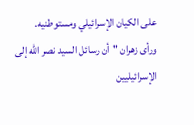على الكيان الإسرائيلي ومستوطنيه.
ورأى زهران "أن رسائل السيد نصر الله إلى الإسرائيليين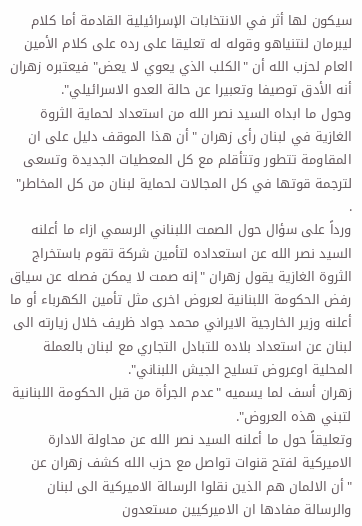سيكون لها أثر في الانتخابات الإسرائيلية القادمة أما كلام ليبرمان لنتنياهو وقوله له تعليقا على رده على كلام الأمين العام لحزب الله أن "الكلب الذي يعوي لا يعض" فيعتبره زهران أنه الأدق توصيفا وتعبيرا عن حالة العدو الاسرائيلي".
وحول ما ابداه السيد نصر الله من استعداد لحماية الثروة الغازية في لبنان رأى زهران "أن هذا الموقف دليل على ان المقاومة تتطور وتتأقلم مع كل المعطيات الجديدة وتسعى لترجمة قوتها في كل المجالات لحماية لبنان من كل المخاطر" .
ورداً على سؤال حول الصمت اللبناني الرسمي ازاء ما أعلنه السيد نصر الله عن استعداده لتأمين شركة تقوم باستخراج الثروة الغازية يقول زهران "إنه صمت لا يمكن فصله عن سياق رفض الحكومة اللبنانية لعروض اخرى مثل تأمين الكهرباء أو ما أعلنه وزير الخارجية الايراني محمد جواد ظريف خلال زيارته الى لبنان عن استعداد بلاده للتبادل التجاري مع لبنان بالعملة المحلية اوعروض تسليح الجيش اللبناني".
زهران أسف لما يسميه "عدم الجرأة من قبل الحكومة اللبنانية لتبني هذه العروض".
وتعليقاً حول ما أعلنه السيد نصر الله عن محاولة الادارة الاميركية لفتح قنوات تواصل مع حزب الله كشف زهران عن "أن الالمان هم الذين نقلوا الرسالة الاميركية الى لبنان والرسالة مفادها ان الاميركيين مستعدون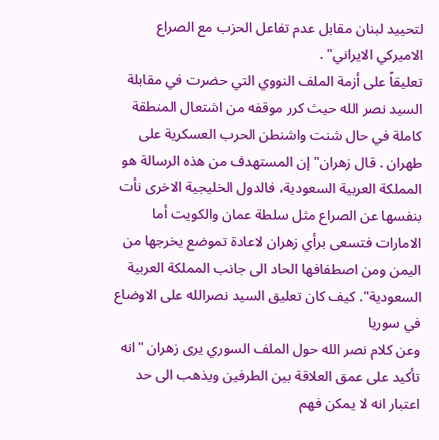لتحييد لبنان مقابل عدم تفاعل الحزب مع الصراع الاميركي الايراني" .
تعليقاً على أزمة الملف النووي التي حضرت في مقابلة السيد نصر الله حيث كرر موقفه من اشتعال المنطقة كاملة في حال شنت واشنطن الحرب العسكرية على طهران . قال زهران" إن المستهدف من هذه الرسالة هو المملكة العربية السعودية، فالدول الخليجية الاخرى نأت بنفسها عن الصراع مثل سلطة عمان والكويت أما الامارات فتسعى برأي زهران لاعادة تموضع يخرجها من اليمن ومن اصطفافها الحاد الى جانب المملكة العربية السعودية". كيف كان تعليق السيد نصرالله على الاوضاع في سوريا
وعن كلام نصر الله حول الملف السوري يرى زهران "انه تأكيد على عمق العلاقة بين الطرفين ويذهب الى حد اعتبار انه لا يمكن فهم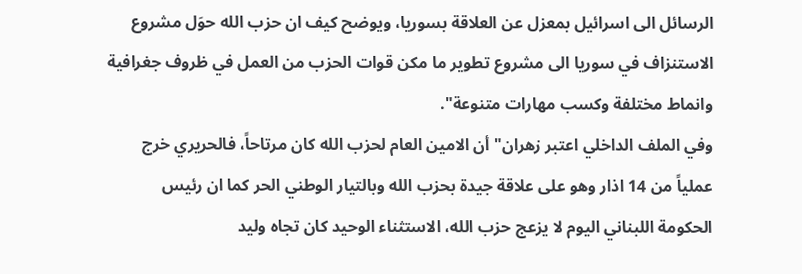الرسائل الى اسرائيل بمعزل عن العلاقة بسوريا، ويوضح كيف ان حزب الله حوَل مشروع الاستنزاف في سوريا الى مشروع تطوير ما مكن قوات الحزب من العمل في ظروف جغرافية وانماط مختلفة وكسب مهارات متنوعة".
وفي الملف الداخلي اعتبر زهران" أن الامين العام لحزب الله كان مرتاحاً، فالحريري خرج عملياً من 14 اذار وهو على علاقة جيدة بحزب الله وبالتيار الوطني الحر كما ان رئيس الحكومة اللبناني اليوم لا يزعج حزب الله، الاستثناء الوحيد كان تجاه وليد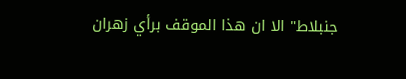جنبلاط" الا ان هذا الموقف برأي زهران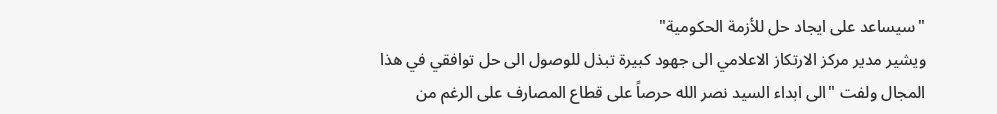"سيساعد على ايجاد حل للأزمة الحكومية"
ويشير مدير مركز الارتكاز الاعلامي الى جهود كبيرة تبذل للوصول الى حل توافقي في هذا المجال ولفت "الى ابداء السيد نصر الله حرصاً على قطاع المصارف على الرغم من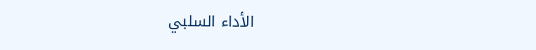الأداء السلبي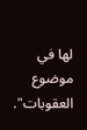لها في موضوع العقوبات".